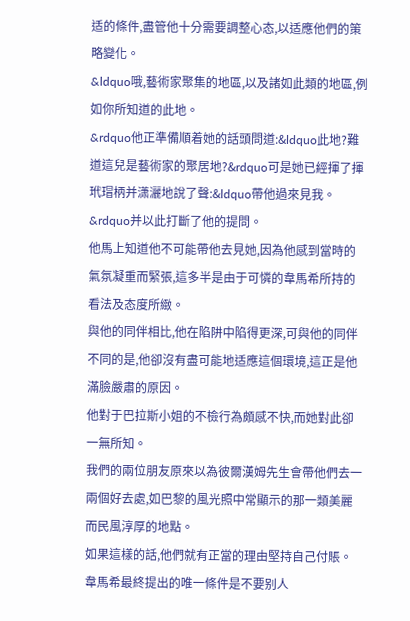适的條件,盡管他十分需要調整心态,以适應他們的策略變化。
&ldquo哦,藝術家聚集的地區,以及諸如此類的地區,例如你所知道的此地。
&rdquo他正準備順着她的話頭問道:&ldquo此地?難道這兒是藝術家的聚居地?&rdquo可是她已經揮了揮玳瑁柄并潇灑地說了聲:&ldquo帶他過來見我。
&rdquo并以此打斷了他的提問。
他馬上知道他不可能帶他去見她,因為他感到當時的氣氛凝重而緊張,這多半是由于可憐的韋馬希所持的看法及态度所緻。
與他的同伴相比,他在陷阱中陷得更深,可與他的同伴不同的是,他卻沒有盡可能地适應這個環境,這正是他滿臉嚴肅的原因。
他對于巴拉斯小姐的不檢行為頗感不快,而她對此卻一無所知。
我們的兩位朋友原來以為彼爾漢姆先生會帶他們去一兩個好去處,如巴黎的風光照中常顯示的那一類美麗而民風淳厚的地點。
如果這樣的話,他們就有正當的理由堅持自己付賬。
韋馬希最終提出的唯一條件是不要别人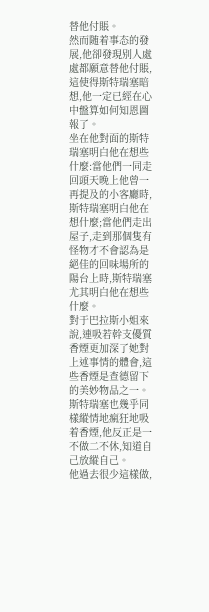替他付賬。
然而随着事态的發展,他卻發現别人處處都願意替他付賬,這使得斯特瑞塞暗想,他一定已經在心中盤算如何知恩圖報了。
坐在他對面的斯特瑞塞明白他在想些什麼:當他們一同走回頭天晚上他曾一再提及的小客廳時,斯特瑞塞明白他在想什麼;當他們走出屋子,走到那個隻有怪物才不會認為是絕佳的回味場所的陽台上時,斯特瑞塞尤其明白他在想些什麼。
對于巴拉斯小姐來說,連吸若幹支優質香煙更加深了她對上述事情的體會,這些香煙是查德留下的美妙物品之一。
斯特瑞塞也幾乎同樣縱情地瘋狂地吸着香煙,他反正是一不做二不休,知道自己放縱自己。
他過去很少這樣做,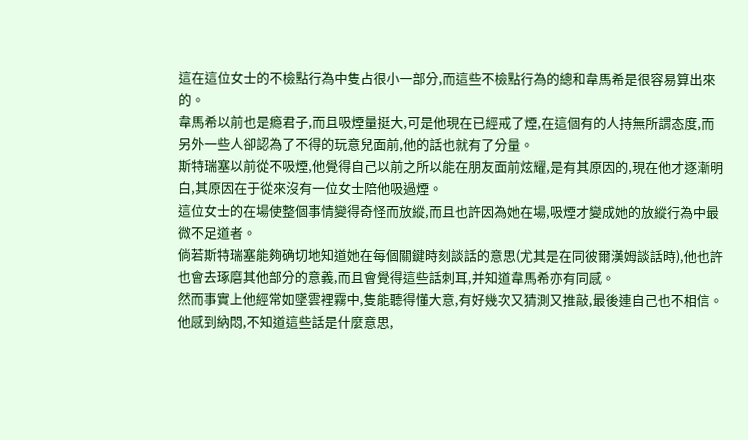這在這位女士的不檢點行為中隻占很小一部分,而這些不檢點行為的總和韋馬希是很容易算出來的。
韋馬希以前也是瘾君子,而且吸煙量挺大,可是他現在已經戒了煙,在這個有的人持無所謂态度,而另外一些人卻認為了不得的玩意兒面前,他的話也就有了分量。
斯特瑞塞以前從不吸煙,他覺得自己以前之所以能在朋友面前炫耀,是有其原因的,現在他才逐漸明白,其原因在于從來沒有一位女士陪他吸過煙。
這位女士的在場使整個事情變得奇怪而放縱,而且也許因為她在場,吸煙才變成她的放縱行為中最微不足道者。
倘若斯特瑞塞能夠确切地知道她在每個關鍵時刻談話的意思(尤其是在同彼爾漢姆談話時),他也許也會去琢磨其他部分的意義,而且會覺得這些話刺耳,并知道韋馬希亦有同感。
然而事實上他經常如墜雲裡霧中,隻能聽得懂大意,有好幾次又猜測又推敲,最後連自己也不相信。
他感到納悶,不知道這些話是什麼意思,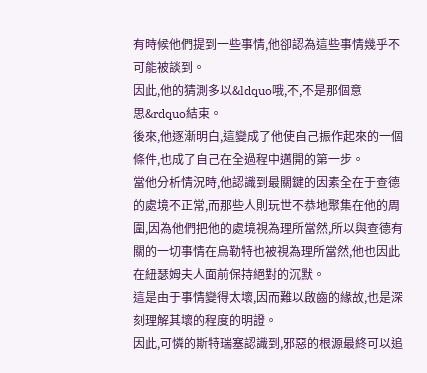有時候他們提到一些事情,他卻認為這些事情幾乎不可能被談到。
因此,他的猜測多以&ldquo哦,不,不是那個意思&rdquo結束。
後來,他逐漸明白,這變成了他使自己振作起來的一個條件,也成了自己在全過程中邁開的第一步。
當他分析情況時,他認識到最關鍵的因素全在于查德的處境不正常,而那些人則玩世不恭地聚集在他的周圍,因為他們把他的處境視為理所當然,所以與查德有關的一切事情在烏勒特也被視為理所當然,他也因此在紐瑟姆夫人面前保持絕對的沉默。
這是由于事情變得太壞,因而難以啟齒的緣故,也是深刻理解其壞的程度的明證。
因此,可憐的斯特瑞塞認識到,邪惡的根源最終可以追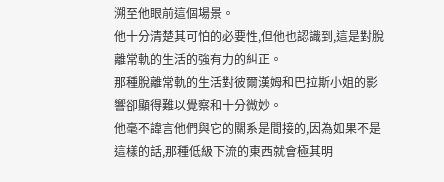溯至他眼前這個場景。
他十分清楚其可怕的必要性,但他也認識到,這是對脫離常軌的生活的強有力的糾正。
那種脫離常軌的生活對彼爾漢姆和巴拉斯小姐的影響卻顯得難以覺察和十分微妙。
他毫不諱言他們與它的關系是間接的,因為如果不是這樣的話,那種低級下流的東西就會極其明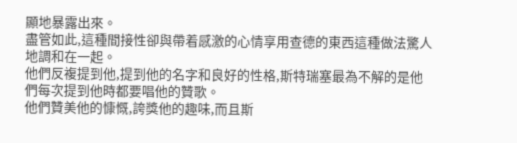顯地暴露出來。
盡管如此,這種間接性卻與帶着感激的心情享用查德的東西這種做法驚人地調和在一起。
他們反複提到他,提到他的名字和良好的性格,斯特瑞塞最為不解的是他們每次提到他時都要唱他的贊歌。
他們贊美他的慷慨,誇獎他的趣味,而且斯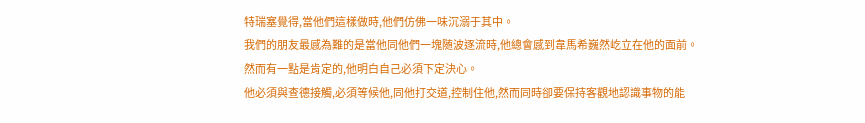特瑞塞覺得,當他們這樣做時,他們仿佛一味沉溺于其中。
我們的朋友最感為難的是當他同他們一塊随波逐流時,他總會感到韋馬希巍然屹立在他的面前。
然而有一點是肯定的,他明白自己必須下定決心。
他必須與查德接觸,必須等候他,同他打交道,控制住他,然而同時卻要保持客觀地認識事物的能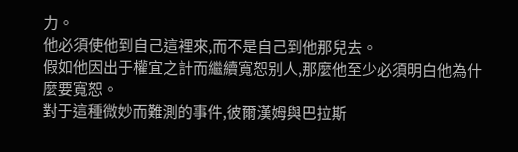力。
他必須使他到自己這裡來,而不是自己到他那兒去。
假如他因出于權宜之計而繼續寬恕别人,那麼他至少必須明白他為什麼要寬恕。
對于這種微妙而難測的事件,彼爾漢姆與巴拉斯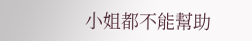小姐都不能幫助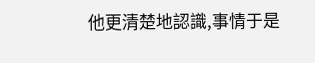他更清楚地認識,事情于是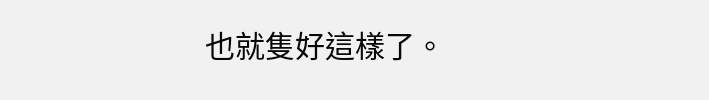也就隻好這樣了。